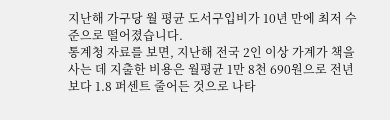지난해 가구당 월 평균 도서구입비가 10년 만에 최저 수준으로 떨어졌습니다.
통계청 자료를 보면, 지난해 전국 2인 이상 가계가 책을 사는 데 지출한 비용은 월평균 1만 8천 690원으로 전년보다 1.8 퍼센트 줄어든 것으로 나타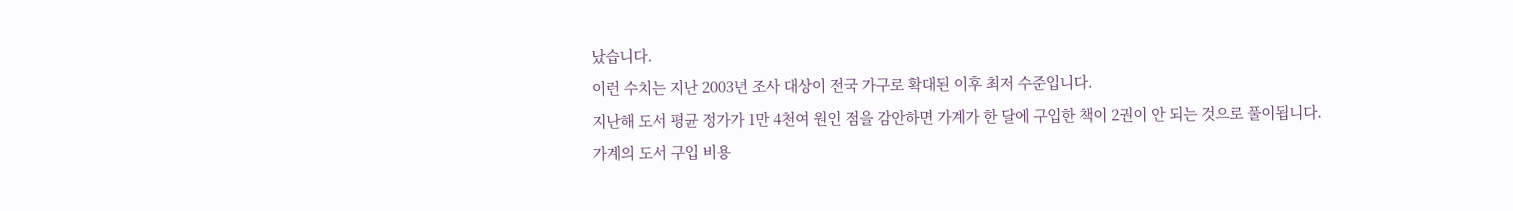났습니다.
이런 수치는 지난 2003년 조사 대상이 전국 가구로 확대된 이후 최저 수준입니다.
지난해 도서 평균 정가가 1만 4천여 원인 점을 감안하면 가계가 한 달에 구입한 책이 2권이 안 되는 것으로 풀이됩니다.
가계의 도서 구입 비용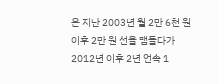은 지난 2003년 월 2만 6천 원 이후 2만 원 선을 맴돌다가 2012년 이후 2년 언속 1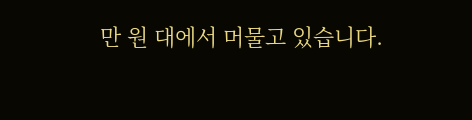만 원 대에서 머물고 있습니다.